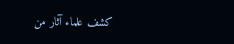كشف علماء آثار من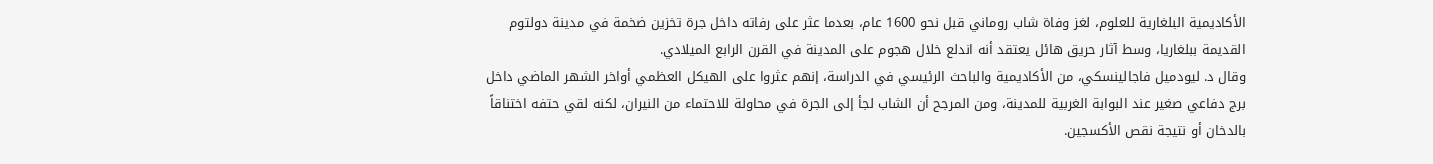الأكاديمية البلغارية للعلوم، لغز وفاة شاب روماني قبل نحو 1600 عام، بعدما عثر على رفاته داخل جرة تخزين ضخمة في مدينة دولتوم القديمة ببلغاريا، وسط آثار حريق هائل يعتقد أنه اندلع خلال هجوم على المدينة في القرن الرابع الميلادي.
وقال د. ليودميل فاجالينسكي، من الأكاديمية والباحث الرئيسي في الدراسة، إنهم عثروا على الهيكل العظمي أواخر الشهر الماضي داخل برج دفاعي صغير عند البوابة الغربية للمدينة، ومن المرجح أن الشاب لجأ إلى الجرة في محاولة للاحتماء من النيران، لكنه لقي حتفه اختناقاً بالدخان أو نتيجة نقص الأكسجين.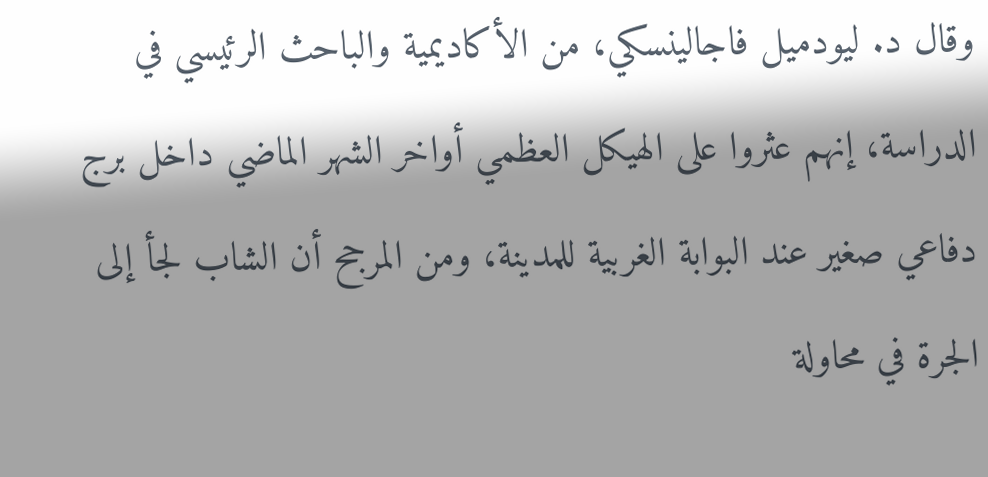وقال د. ليودميل فاجالينسكي، من الأكاديمية والباحث الرئيسي في الدراسة، إنهم عثروا على الهيكل العظمي أواخر الشهر الماضي داخل برج دفاعي صغير عند البوابة الغربية للمدينة، ومن المرجح أن الشاب لجأ إلى الجرة في محاولة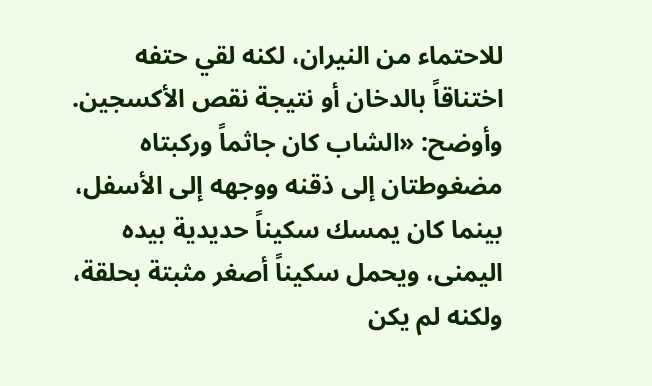للاحتماء من النيران، لكنه لقي حتفه اختناقاً بالدخان أو نتيجة نقص الأكسجين.
وأوضح: «الشاب كان جاثماً وركبتاه مضغوطتان إلى ذقنه ووجهه إلى الأسفل، بينما كان يمسك سكيناً حديدية بيده اليمنى، ويحمل سكيناً أصغر مثبتة بحلقة، ولكنه لم يكن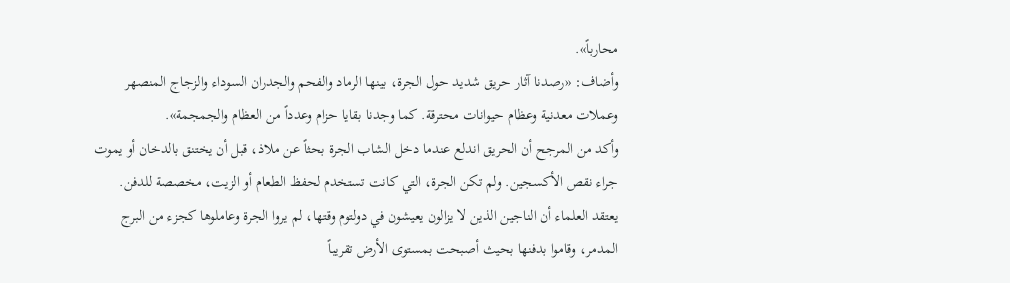محارباً».
وأضاف: «رصدنا آثار حريق شديد حول الجرة، بينها الرماد والفحم والجدران السوداء والزجاج المنصهر وعملات معدنية وعظام حيوانات محترقة. كما وجدنا بقايا حزام وعدداً من العظام والجمجمة».
وأكد من المرجح أن الحريق اندلع عندما دخل الشاب الجرة بحثاً عن ملاذ، قبل أن يختنق بالدخان أو يموت جراء نقص الأكسجين. ولم تكن الجرة، التي كانت تستخدم لحفظ الطعام أو الزيت، مخصصة للدفن.
يعتقد العلماء أن الناجين الذين لا يزالون يعيشون في دولتوم وقتها، لم يروا الجرة وعاملوها كجزء من البرج المدمر، وقاموا بدفنها بحيث أصبحت بمستوى الأرض تقريباً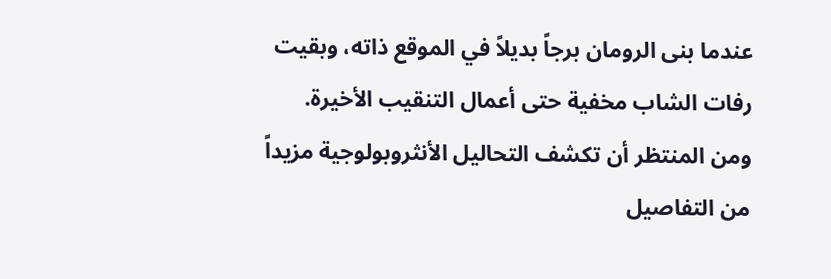عندما بنى الرومان برجاً بديلاً في الموقع ذاته، وبقيت رفات الشاب مخفية حتى أعمال التنقيب الأخيرة.
ومن المنتظر أن تكشف التحاليل الأنثروبولوجية مزيداً من التفاصيل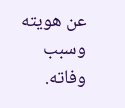عن هويته وسبب وفاته.